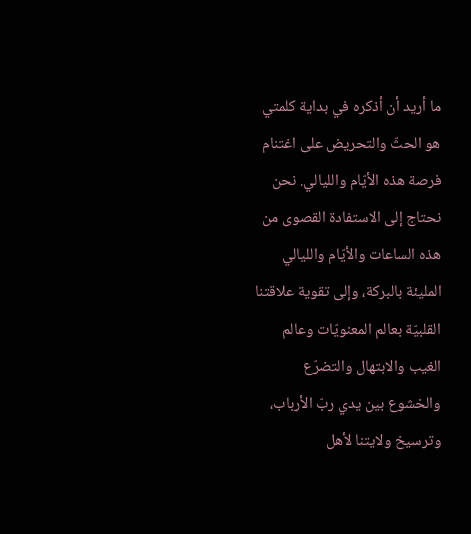ما أريد أن أذكره في بداية كلمتي هو الحثّ والتحريض على اغتنام فرصة هذه الأيّام والليالي. نحن نحتاج إلى الاستفادة القصوى من هذه الساعات والأيّام والليالي المليئة بالبركة، وإلى تقوية علاقتنا القلبيّة بعالم المعنويّات وعالم الغيب والابتهال والتضرّع والخشوع بين يدي ربّ الأرباب، وترسيخ ولايتنا لأهل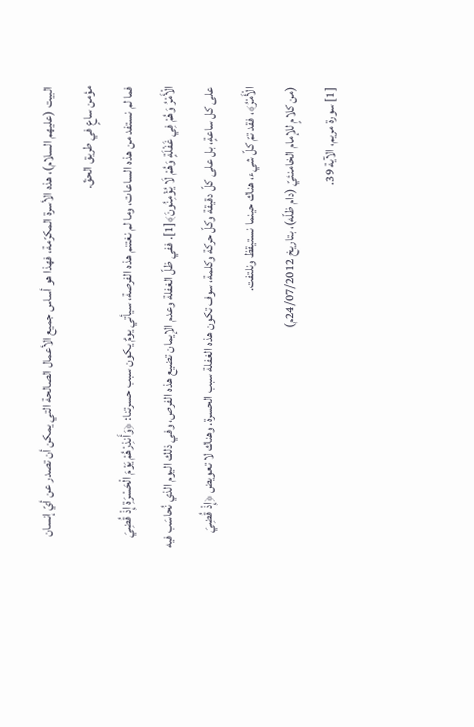البيت (عليهم السلام)، هذه الأسرة المكرّمة، فهذا هو أساس جميع الأعمال الصالحة التي يمكن أن تصدر عن أيّ إنسان مؤمن ساعٍ في طريق الحقّ.
فما لم نستفد من هذه الساعات، وما لم نغتنم هذه الفرصة، سيأتي يومٌ يكون سبب حسرتنا: ﴿وَأَنذِرْهُمْ يَوْمَ الْحَسْرَةِ إِذْ قُضِيَ الْأَمْرُ وَهُمْ فِي غَفْلَةٍ وَهُمْ لَا يُؤْمِنُونَ﴾[1]. ففي ظلّ الغفلة وعدم الإيمان تضيع هذه الفرص، وفي ذلك اليوم الذي نُحاسَب فيه على كل ساعةٍ، بل على كلّ دقيقة وكلّ حركة وكلمة، سوف تكون هذه الغفلة سبب الحسرة. وهناك لا تعويض ﴿إِذْ قُضِيَ الْأَمْرُ﴾، فقد تمّ كلّ شيء، هناك حينما نستيقظ ونلتفت.
(من كلامٍ للإمام الخامنئيّ (دام ظلّه)، بتاريخ 24/07/2012م)
[1] سورة مريم، الآية 39.